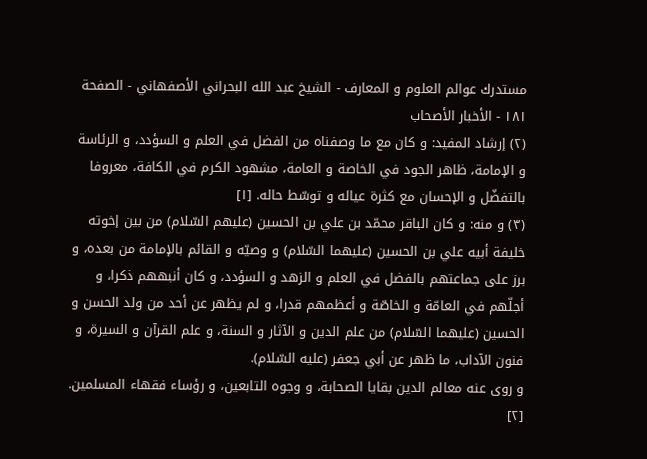مستدرك عوالم العلوم و المعارف - الشيخ عبد الله البحراني الأصفهاني - الصفحة ١٨١ - الأخبار الأصحاب
(٢) إرشاد المفيد: و كان مع ما وصفناه من الفضل في العلم و السؤدد، و الرئاسة و الإمامة، ظاهر الجود في الخاصة و العامة، مشهود الكرم في الكافة، معروفا بالتفضّل و الإحسان مع كثرة عياله و توسّط حاله. [١]
(٣) و منه: و كان الباقر محمّد بن علي بن الحسين (عليهم السّلام) من بين إخوته خليفة أبيه علي بن الحسين (عليهما السّلام) و وصيّه و القائم بالإمامة من بعده، و برز على جماعتهم بالفضل في العلم و الزهد و السؤدد، و كان أنبههم ذكرا، و أجلّهم في العامّة و الخاصّة و أعظمهم قدرا، و لم يظهر عن أحد من ولد الحسن و الحسين (عليهما السّلام) من علم الدين و الآثار و السنة، و علم القرآن و السيرة، و فنون الآداب، ما ظهر عن أبي جعفر (عليه السّلام).
و روى عنه معالم الدين بقايا الصحابة، و وجوه التابعين، و رؤساء فقهاء المسلمين. [٢]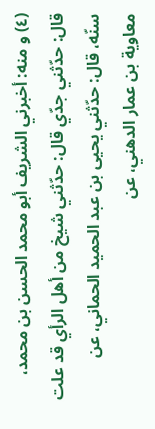(٤) و منه: أخبرني الشريف أبو محمد الحسن بن محمد، قال: حدّثني جدّي قال: حدّثني شيخ من أهل الرأي قد علت سنّه، قال: حدّثني يحيى بن عبد الحميد الحماني، عن معاوية بن عمار الدهني، عن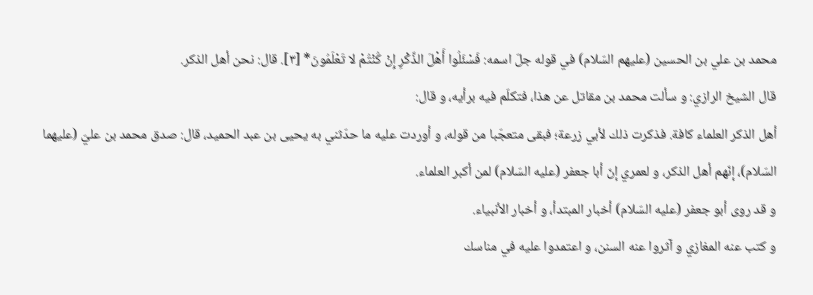محمد بن علي بن الحسين (عليهم السّلام) في قوله جلّ اسمه: فَسْئَلُوا أَهْلَ الذِّكْرِ إِنْ كُنْتُمْ لا تَعْلَمُونَ* [٣]. قال: نحن أهل الذكر.
قال الشيخ الرازي: و سألت محمد بن مقاتل عن هذا، فتكلّم فيه برأيه، و قال:
أهل الذكر العلماء كافة. فذكرت ذلك لأبي زرعة؛ فبقى متعجّبا من قوله، و أوردت عليه ما حدّثني به يحيى بن عبد الحميد، قال: صدق محمد بن عليّ (عليهما السّلام)، إنّهم أهل الذكر، و لعمري إنّ أبا جعفر (عليه السّلام) لمن أكبر العلماء.
و قد روى أبو جعفر (عليه السّلام) أخبار المبتدأ، و أخبار الأنبياء.
و كتب عنه المغازي و آثروا عنه السنن، و اعتمدوا عليه في مناسك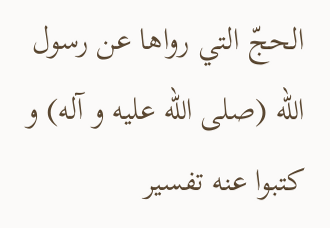الحجّ التي رواها عن رسول اللّه (صلى اللّه عليه و آله) و كتبوا عنه تفسير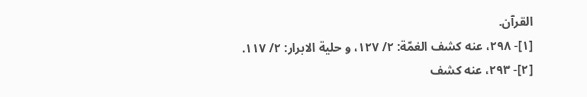القرآن.
[١]- ٢٩٨، عنه كشف الغمّة: ٢/ ١٢٧، و حلية الابرار: ٢/ ١١٧.
[٢]- ٢٩٣، عنه كشف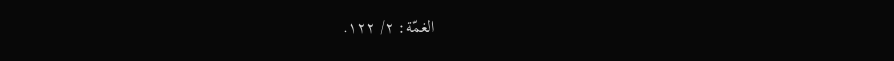الغمّة: ٢/ ١٢٢.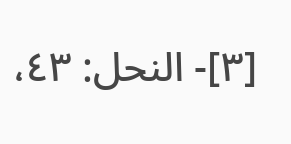[٣]- النحل: ٤٣،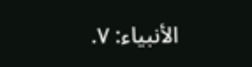الأنبياء: ٧.